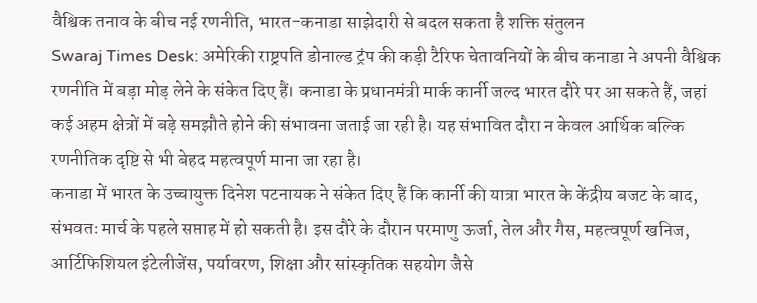वैश्विक तनाव के बीच नई रणनीति, भारत-कनाडा साझेदारी से बदल सकता है शक्ति संतुलन
Swaraj Times Desk: अमेरिकी राष्ट्रपति डोनाल्ड ट्रंप की कड़ी टैरिफ चेतावनियों के बीच कनाडा ने अपनी वैश्विक रणनीति में बड़ा मोड़ लेने के संकेत दिए हैं। कनाडा के प्रधानमंत्री मार्क कार्नी जल्द भारत दौरे पर आ सकते हैं, जहां कई अहम क्षेत्रों में बड़े समझौते होने की संभावना जताई जा रही है। यह संभावित दौरा न केवल आर्थिक बल्कि रणनीतिक दृष्टि से भी बेहद महत्वपूर्ण माना जा रहा है।
कनाडा में भारत के उच्चायुक्त दिनेश पटनायक ने संकेत दिए हैं कि कार्नी की यात्रा भारत के केंद्रीय बजट के बाद, संभवतः मार्च के पहले सप्ताह में हो सकती है। इस दौरे के दौरान परमाणु ऊर्जा, तेल और गैस, महत्वपूर्ण खनिज, आर्टिफिशियल इंटेलीजेंस, पर्यावरण, शिक्षा और सांस्कृतिक सहयोग जैसे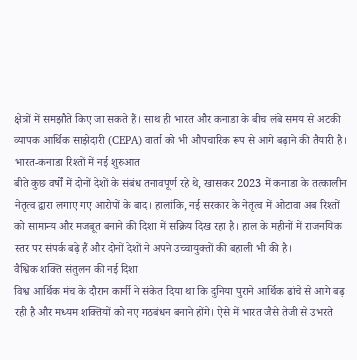क्षेत्रों में समझौते किए जा सकते हैं। साथ ही भारत और कनाडा के बीच लंबे समय से अटकी व्यापक आर्थिक साझेदारी (CEPA) वार्ता को भी औपचारिक रूप से आगे बढ़ाने की तैयारी है।
भारत-कनाडा रिश्तों में नई शुरुआत
बीते कुछ वर्षों में दोनों देशों के संबंध तनावपूर्ण रहे थे, खासकर 2023 में कनाडा के तत्कालीन नेतृत्व द्वारा लगाए गए आरोपों के बाद। हालांकि, नई सरकार के नेतृत्व में ओटावा अब रिश्तों को सामान्य और मजबूत बनाने की दिशा में सक्रिय दिख रहा है। हाल के महीनों में राजनयिक स्तर पर संपर्क बढ़े हैं और दोनों देशों ने अपने उच्चायुक्तों की बहाली भी की है।
वैश्विक शक्ति संतुलन की नई दिशा
विश्व आर्थिक मंच के दौरान कार्नी ने संकेत दिया था कि दुनिया पुराने आर्थिक ढांचे से आगे बढ़ रही है और मध्यम शक्तियों को नए गठबंधन बनाने होंगे। ऐसे में भारत जैसे तेजी से उभरते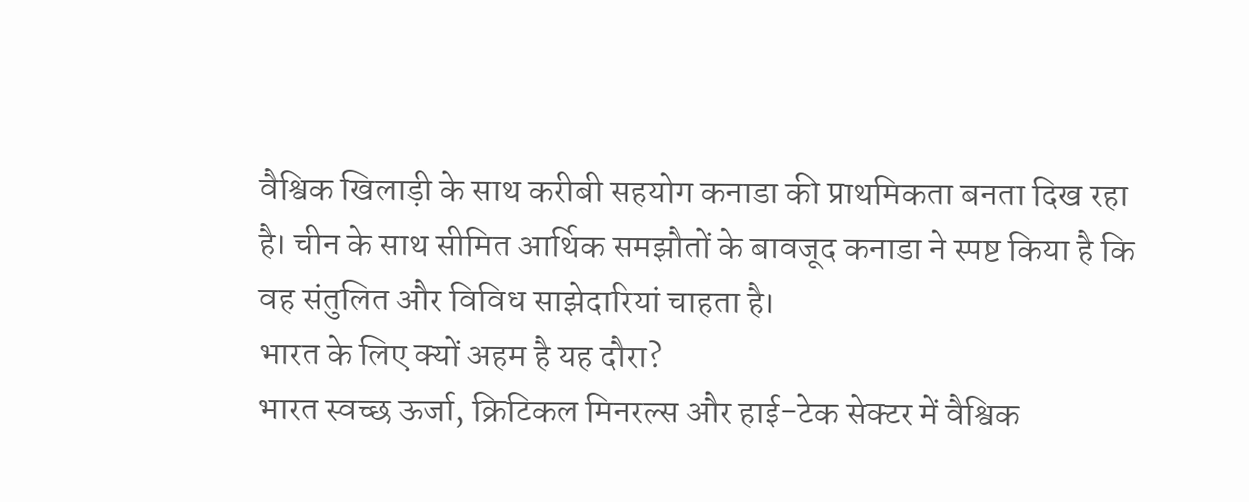वैश्विक खिलाड़ी के साथ करीबी सहयोग कनाडा की प्राथमिकता बनता दिख रहा है। चीन के साथ सीमित आर्थिक समझौतों के बावजूद कनाडा ने स्पष्ट किया है कि वह संतुलित और विविध साझेदारियां चाहता है।
भारत के लिए क्यों अहम है यह दौरा?
भारत स्वच्छ ऊर्जा, क्रिटिकल मिनरल्स और हाई-टेक सेक्टर में वैश्विक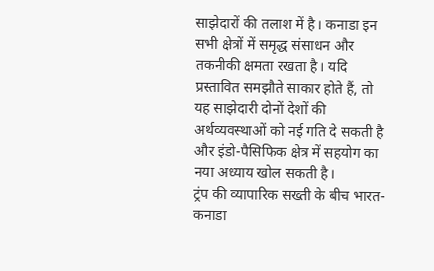साझेदारों की तलाश में है। कनाडा इन सभी क्षेत्रों में समृद्ध संसाधन और तकनीकी क्षमता रखता है। यदि प्रस्तावित समझौते साकार होते हैं, तो यह साझेदारी दोनों देशों की अर्थव्यवस्थाओं को नई गति दे सकती है और इंडो-पैसिफिक क्षेत्र में सहयोग का नया अध्याय खोल सकती है।
ट्रंप की व्यापारिक सख्ती के बीच भारत-कनाडा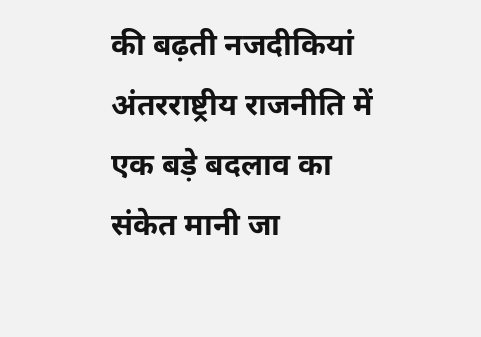की बढ़ती नजदीकियां अंतरराष्ट्रीय राजनीति में एक बड़े बदलाव का संकेत मानी जा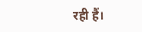रही हैं।